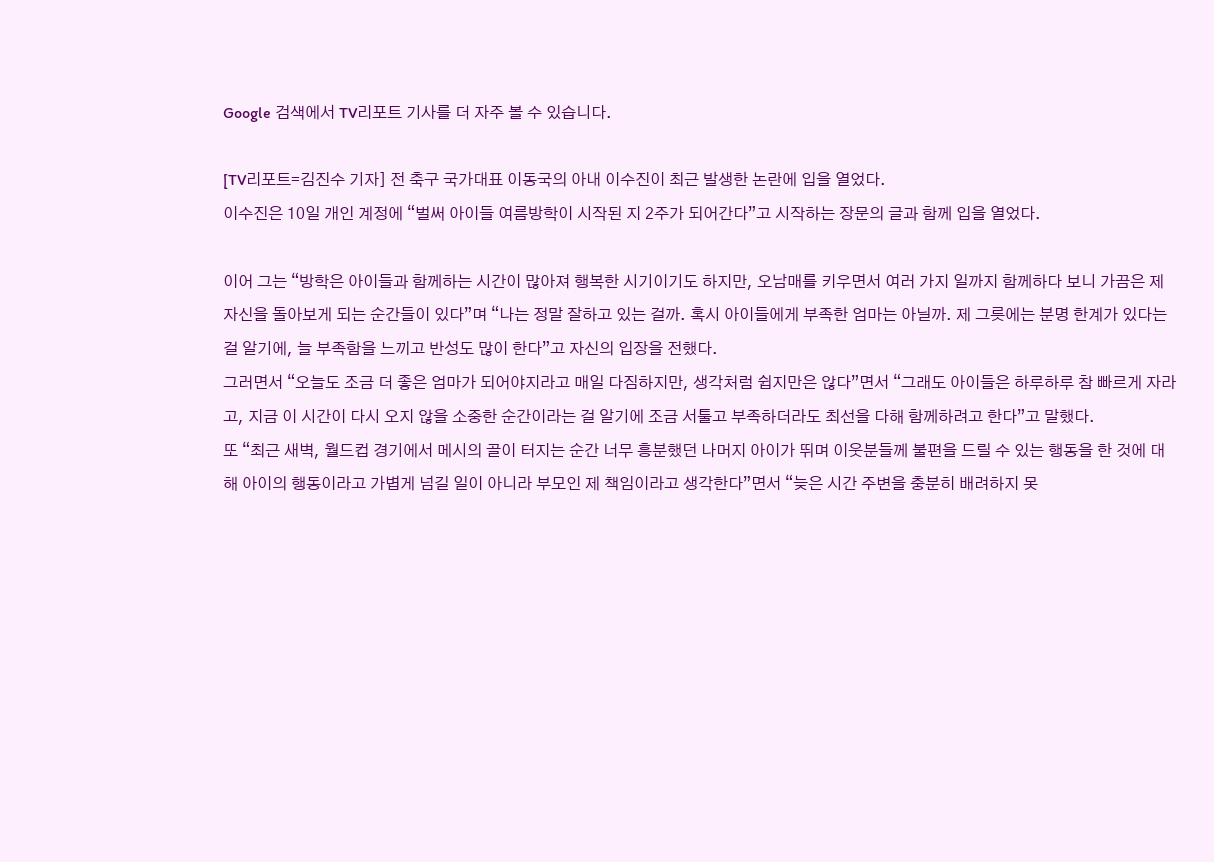Google 검색에서 TV리포트 기사를 더 자주 볼 수 있습니다.

[TV리포트=김진수 기자] 전 축구 국가대표 이동국의 아내 이수진이 최근 발생한 논란에 입을 열었다.
이수진은 10일 개인 계정에 “벌써 아이들 여름방학이 시작된 지 2주가 되어간다”고 시작하는 장문의 글과 함께 입을 열었다.

이어 그는 “방학은 아이들과 함께하는 시간이 많아져 행복한 시기이기도 하지만, 오남매를 키우면서 여러 가지 일까지 함께하다 보니 가끔은 제 자신을 돌아보게 되는 순간들이 있다”며 “나는 정말 잘하고 있는 걸까. 혹시 아이들에게 부족한 엄마는 아닐까. 제 그릇에는 분명 한계가 있다는 걸 알기에, 늘 부족함을 느끼고 반성도 많이 한다”고 자신의 입장을 전했다.
그러면서 “오늘도 조금 더 좋은 엄마가 되어야지라고 매일 다짐하지만, 생각처럼 쉽지만은 않다”면서 “그래도 아이들은 하루하루 참 빠르게 자라고, 지금 이 시간이 다시 오지 않을 소중한 순간이라는 걸 알기에 조금 서툴고 부족하더라도 최선을 다해 함께하려고 한다”고 말했다.
또 “최근 새벽, 월드컵 경기에서 메시의 골이 터지는 순간 너무 흥분했던 나머지 아이가 뛰며 이웃분들께 불편을 드릴 수 있는 행동을 한 것에 대해 아이의 행동이라고 가볍게 넘길 일이 아니라 부모인 제 책임이라고 생각한다”면서 “늦은 시간 주변을 충분히 배려하지 못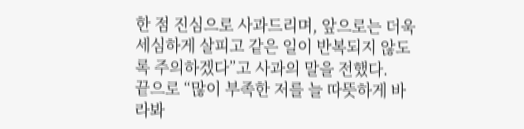한 점 진심으로 사과드리며, 앞으로는 더욱 세심하게 살피고 같은 일이 반복되지 않도록 주의하겠다”고 사과의 말을 전했다.
끝으로 “많이 부족한 저를 늘 따뜻하게 바라봐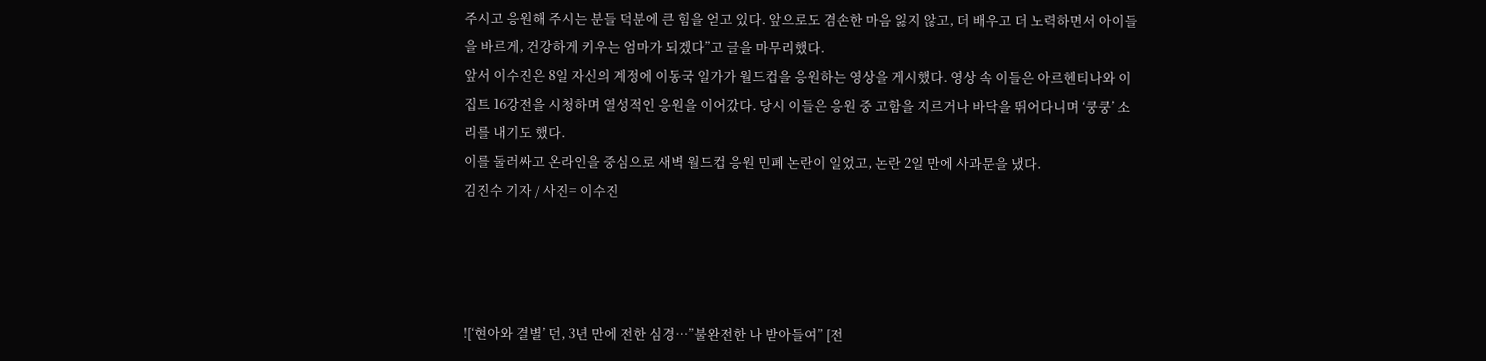주시고 응원해 주시는 분들 덕분에 큰 힘을 얻고 있다. 앞으로도 겸손한 마음 잃지 않고, 더 배우고 더 노력하면서 아이들을 바르게, 건강하게 키우는 엄마가 되겠다”고 글을 마무리했다.
앞서 이수진은 8일 자신의 계정에 이동국 일가가 월드컵을 응원하는 영상을 게시했다. 영상 속 이들은 아르헨티나와 이집트 16강전을 시청하며 열성적인 응원을 이어갔다. 당시 이들은 응원 중 고함을 지르거나 바닥을 뛰어다니며 ‘쿵쿵’ 소리를 내기도 했다.
이를 둘러싸고 온라인을 중심으로 새벽 월드컵 응원 민폐 논란이 일었고, 논란 2일 만에 사과문을 냈다.
김진수 기자 / 사진= 이수진




![‘현아와 결별’ 던, 3년 만에 전한 심경…”불완전한 나 받아들여” [전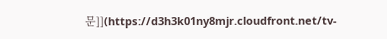문]](https://d3h3k01ny8mjr.cloudfront.net/tv-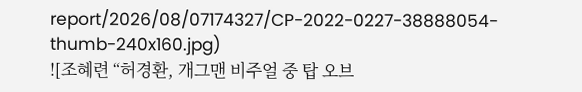report/2026/08/07174327/CP-2022-0227-38888054-thumb-240x160.jpg)
![조혜련 “허경환, 개그맨 비주얼 중 탑 오브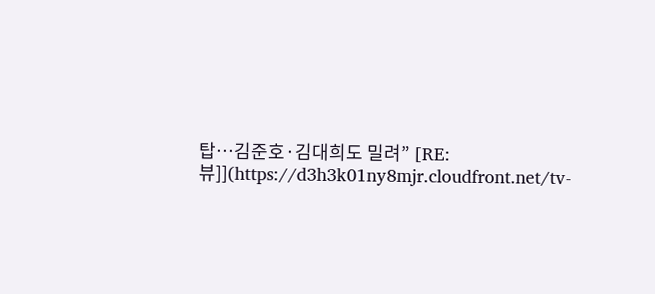탑…김준호·김대희도 밀려” [RE:뷰]](https://d3h3k01ny8mjr.cloudfront.net/tv-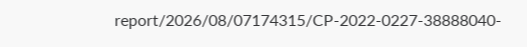report/2026/08/07174315/CP-2022-0227-38888040-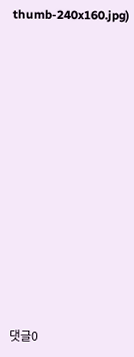thumb-240x160.jpg)













댓글0